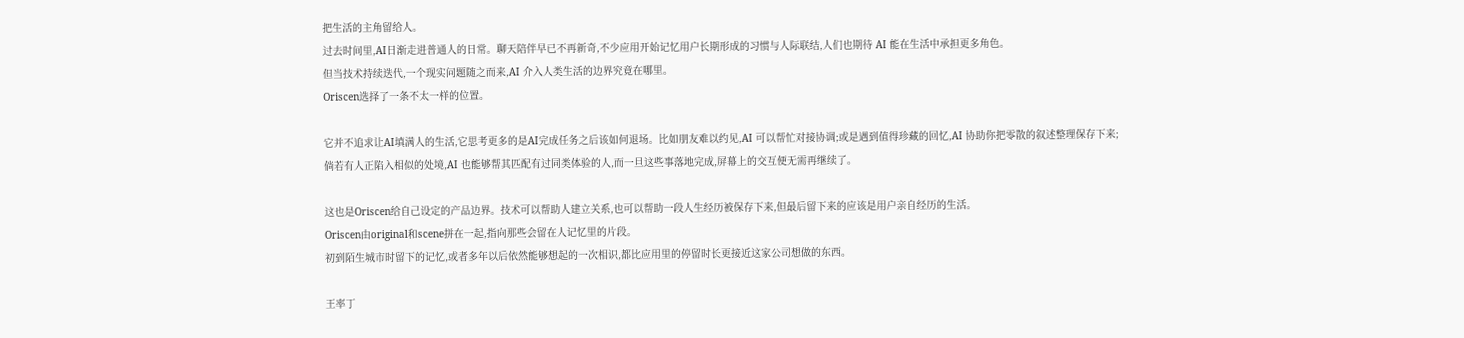把生活的主角留给人。
过去时间里,AI日渐走进普通人的日常。聊天陪伴早已不再新奇,不少应用开始记忆用户长期形成的习惯与人际联结,人们也期待 AI 能在生活中承担更多角色。
但当技术持续迭代,一个现实问题随之而来,AI 介入人类生活的边界究竟在哪里。
Oriscen选择了一条不太一样的位置。

它并不追求让AI填满人的生活,它思考更多的是AI完成任务之后该如何退场。比如朋友难以约见,AI 可以帮忙对接协调;或是遇到值得珍藏的回忆,AI 协助你把零散的叙述整理保存下来;
倘若有人正陷入相似的处境,AI 也能够帮其匹配有过同类体验的人,而一旦这些事落地完成,屏幕上的交互便无需再继续了。

这也是Oriscen给自己设定的产品边界。技术可以帮助人建立关系,也可以帮助一段人生经历被保存下来,但最后留下来的应该是用户亲自经历的生活。
Oriscen由original和scene拼在一起,指向那些会留在人记忆里的片段。
初到陌生城市时留下的记忆,或者多年以后依然能够想起的一次相识,都比应用里的停留时长更接近这家公司想做的东西。

王率丁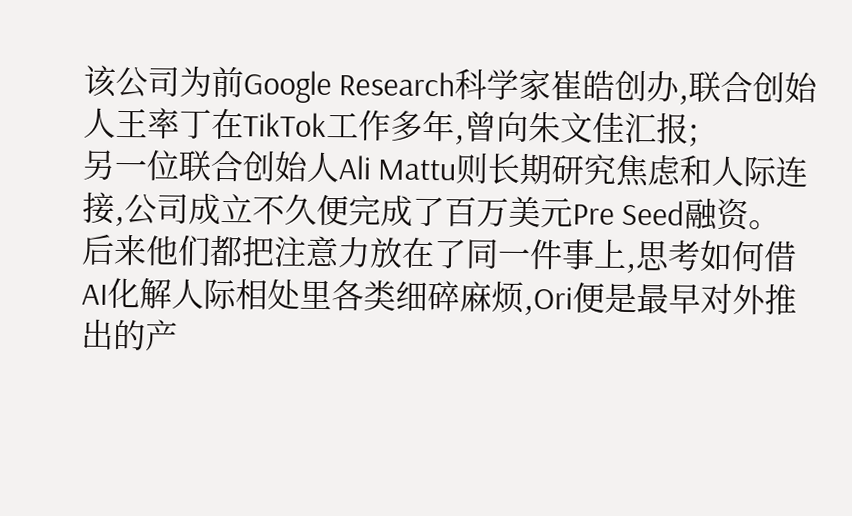该公司为前Google Research科学家崔皓创办,联合创始人王率丁在TikTok工作多年,曾向朱文佳汇报;
另一位联合创始人Ali Mattu则长期研究焦虑和人际连接,公司成立不久便完成了百万美元Pre Seed融资。
后来他们都把注意力放在了同一件事上,思考如何借AI化解人际相处里各类细碎麻烦,Ori便是最早对外推出的产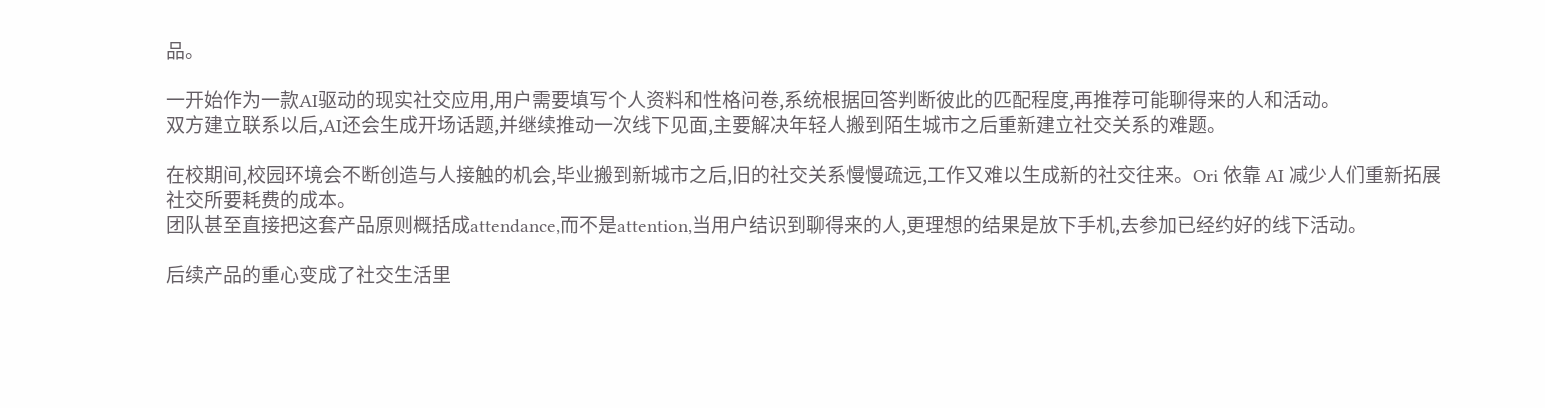品。

一开始作为一款AI驱动的现实社交应用,用户需要填写个人资料和性格问卷,系统根据回答判断彼此的匹配程度,再推荐可能聊得来的人和活动。
双方建立联系以后,AI还会生成开场话题,并继续推动一次线下见面,主要解决年轻人搬到陌生城市之后重新建立社交关系的难题。

在校期间,校园环境会不断创造与人接触的机会,毕业搬到新城市之后,旧的社交关系慢慢疏远,工作又难以生成新的社交往来。Ori 依靠 AI 减少人们重新拓展社交所要耗费的成本。
团队甚至直接把这套产品原则概括成attendance,而不是attention,当用户结识到聊得来的人,更理想的结果是放下手机,去参加已经约好的线下活动。

后续产品的重心变成了社交生活里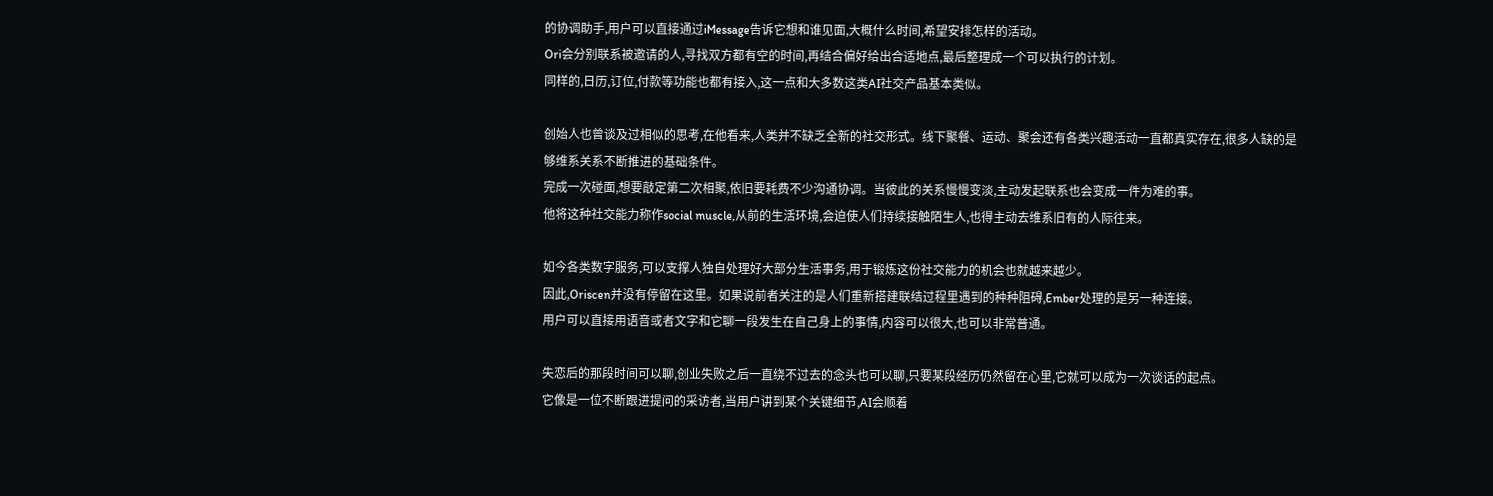的协调助手,用户可以直接通过iMessage告诉它想和谁见面,大概什么时间,希望安排怎样的活动。
Ori会分别联系被邀请的人,寻找双方都有空的时间,再结合偏好给出合适地点,最后整理成一个可以执行的计划。
同样的,日历,订位,付款等功能也都有接入,这一点和大多数这类AI社交产品基本类似。

创始人也曾谈及过相似的思考,在他看来,人类并不缺乏全新的社交形式。线下聚餐、运动、聚会还有各类兴趣活动一直都真实存在,很多人缺的是够维系关系不断推进的基础条件。
完成一次碰面,想要敲定第二次相聚,依旧要耗费不少沟通协调。当彼此的关系慢慢变淡,主动发起联系也会变成一件为难的事。
他将这种社交能力称作social muscle,从前的生活环境,会迫使人们持续接触陌生人,也得主动去维系旧有的人际往来。

如今各类数字服务,可以支撑人独自处理好大部分生活事务,用于锻炼这份社交能力的机会也就越来越少。
因此,Oriscen并没有停留在这里。如果说前者关注的是人们重新搭建联结过程里遇到的种种阻碍,Ember处理的是另一种连接。
用户可以直接用语音或者文字和它聊一段发生在自己身上的事情,内容可以很大,也可以非常普通。

失恋后的那段时间可以聊,创业失败之后一直绕不过去的念头也可以聊,只要某段经历仍然留在心里,它就可以成为一次谈话的起点。
它像是一位不断跟进提问的采访者,当用户讲到某个关键细节,AI会顺着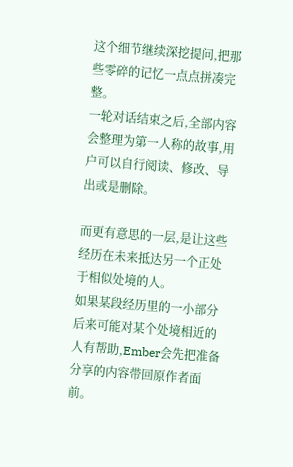这个细节继续深挖提问,把那些零碎的记忆一点点拼凑完整。
一轮对话结束之后,全部内容会整理为第一人称的故事,用户可以自行阅读、修改、导出或是删除。

而更有意思的一层,是让这些经历在未来抵达另一个正处于相似处境的人。
如果某段经历里的一小部分后来可能对某个处境相近的人有帮助,Ember会先把准备分享的内容带回原作者面前。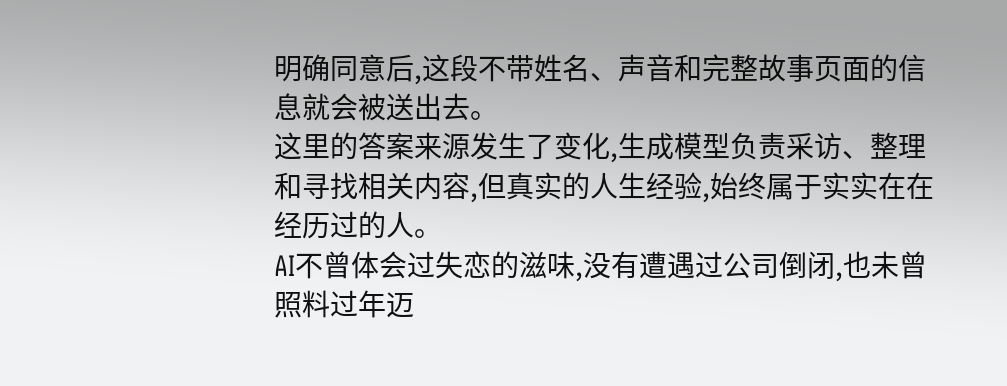明确同意后,这段不带姓名、声音和完整故事页面的信息就会被送出去。
这里的答案来源发生了变化,生成模型负责采访、整理和寻找相关内容,但真实的人生经验,始终属于实实在在经历过的人。
AI不曾体会过失恋的滋味,没有遭遇过公司倒闭,也未曾照料过年迈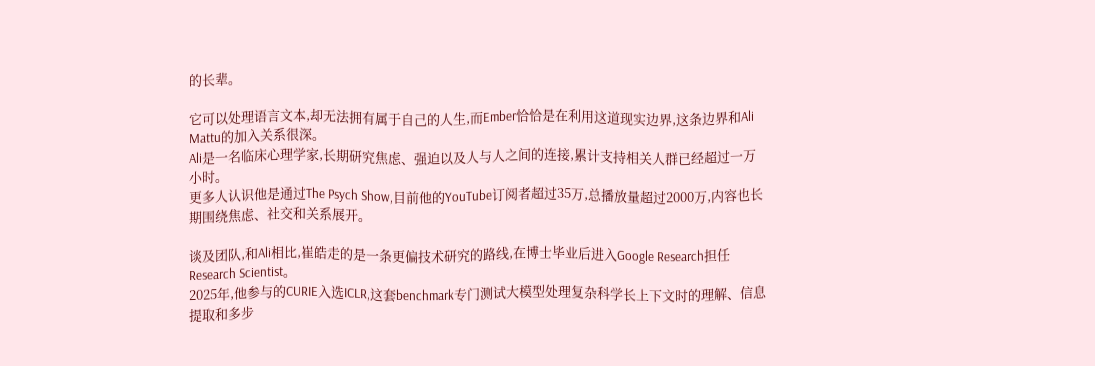的长辈。

它可以处理语言文本,却无法拥有属于自己的人生,而Ember恰恰是在利用这道现实边界,这条边界和Ali Mattu的加入关系很深。
Ali是一名临床心理学家,长期研究焦虑、强迫以及人与人之间的连接,累计支持相关人群已经超过一万小时。
更多人认识他是通过The Psych Show,目前他的YouTube订阅者超过35万,总播放量超过2000万,内容也长期围绕焦虑、社交和关系展开。

谈及团队,和Ali相比,崔皓走的是一条更偏技术研究的路线,在博士毕业后进入Google Research担任Research Scientist。
2025年,他参与的CURIE入选ICLR,这套benchmark专门测试大模型处理复杂科学长上下文时的理解、信息提取和多步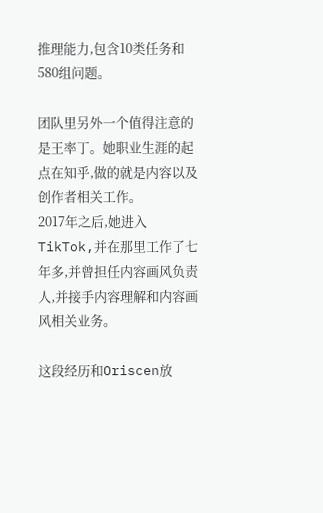推理能力,包含10类任务和580组问题。

团队里另外一个值得注意的是王率丁。她职业生涯的起点在知乎,做的就是内容以及创作者相关工作。
2017年之后,她进入TikTok,并在那里工作了七年多,并曾担任内容画风负责人,并接手内容理解和内容画风相关业务。

这段经历和Oriscen放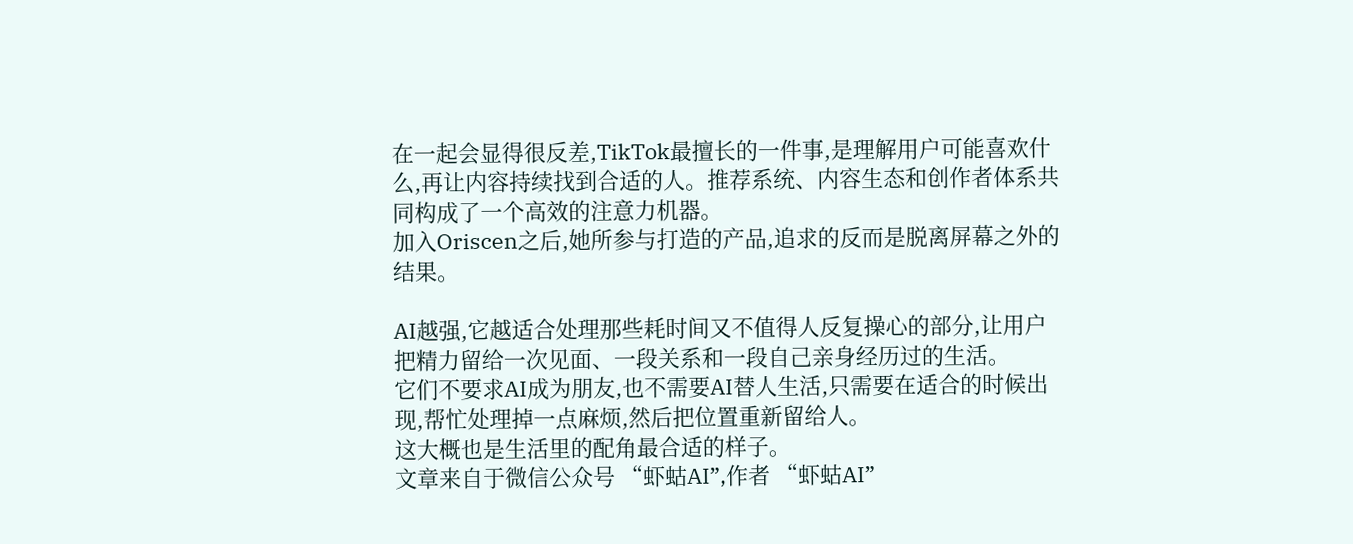在一起会显得很反差,TikTok最擅长的一件事,是理解用户可能喜欢什么,再让内容持续找到合适的人。推荐系统、内容生态和创作者体系共同构成了一个高效的注意力机器。
加入Oriscen之后,她所参与打造的产品,追求的反而是脱离屏幕之外的结果。

AI越强,它越适合处理那些耗时间又不值得人反复操心的部分,让用户把精力留给一次见面、一段关系和一段自己亲身经历过的生活。
它们不要求AI成为朋友,也不需要AI替人生活,只需要在适合的时候出现,帮忙处理掉一点麻烦,然后把位置重新留给人。
这大概也是生活里的配角最合适的样子。
文章来自于微信公众号 “虾蛄AI”,作者 “虾蛄AI”